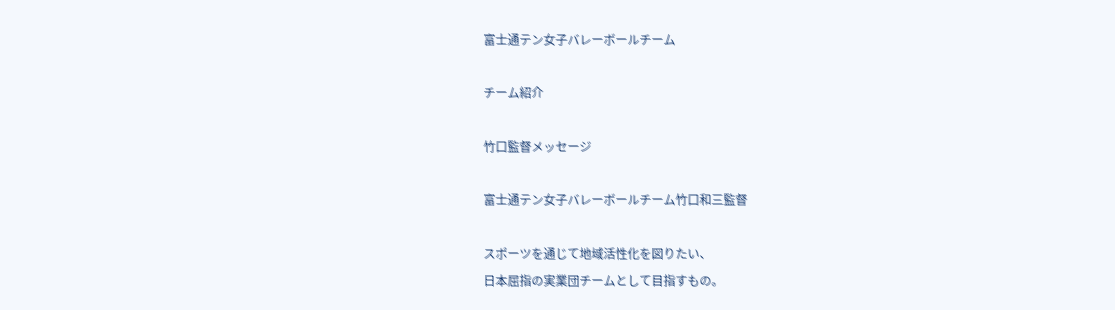富士通テン女子バレーボールチーム

チーム紹介

竹口監督メッセージ

富士通テン女子バレーボールチーム竹口和三監督

スポーツを通じて地域活性化を図りたい、
日本屈指の実業団チームとして目指すもの。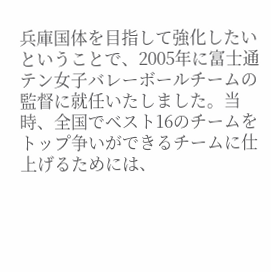兵庫国体を目指して強化したいということで、2005年に富士通テン女子バレーボールチームの監督に就任いたしました。当時、全国でベスト16のチームをトップ争いができるチームに仕上げるためには、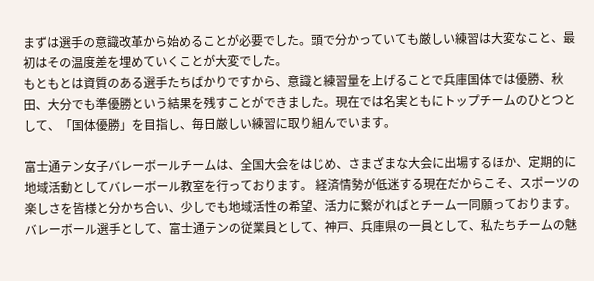まずは選手の意識改革から始めることが必要でした。頭で分かっていても厳しい練習は大変なこと、最初はその温度差を埋めていくことが大変でした。
もともとは資質のある選手たちばかりですから、意識と練習量を上げることで兵庫国体では優勝、秋田、大分でも準優勝という結果を残すことができました。現在では名実ともにトップチームのひとつとして、「国体優勝」を目指し、毎日厳しい練習に取り組んでいます。

富士通テン女子バレーボールチームは、全国大会をはじめ、さまざまな大会に出場するほか、定期的に地域活動としてバレーボール教室を行っております。 経済情勢が低迷する現在だからこそ、スポーツの楽しさを皆様と分かち合い、少しでも地域活性の希望、活力に繋がればとチーム一同願っております。バレーボール選手として、富士通テンの従業員として、神戸、兵庫県の一員として、私たちチームの魅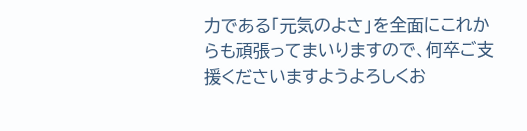力である「元気のよさ」を全面にこれからも頑張ってまいりますので、何卒ご支援くださいますようよろしくお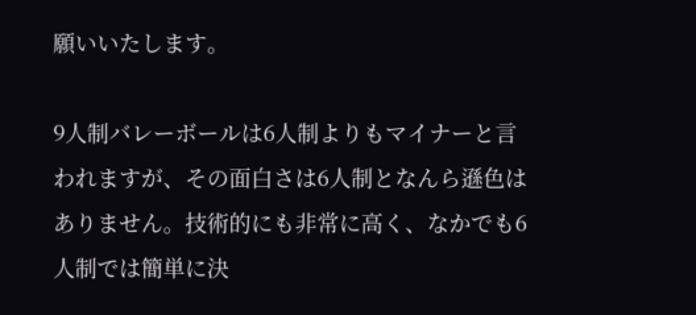願いいたします。

9人制バレーボールは6人制よりもマイナーと言われますが、その面白さは6人制となんら遜色はありません。技術的にも非常に高く、なかでも6人制では簡単に決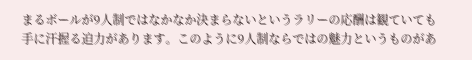まるボールが9人制ではなかなか決まらないというラリーの応酬は観ていても手に汗握る迫力があります。このように9人制ならではの魅力というものがあ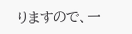りますので、一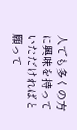人でも多くの方に興味を持っていただければと願って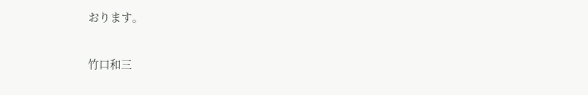おります。

竹口和三